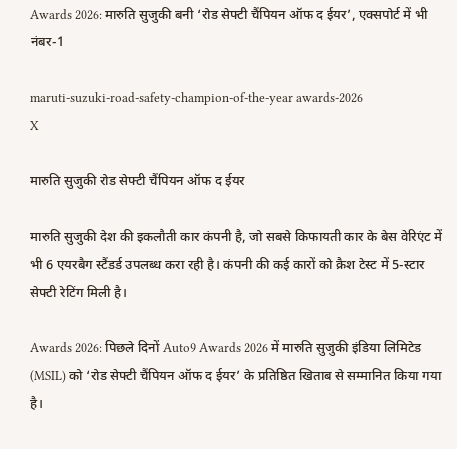Awards 2026: मारुति सुजुकी बनी ‘रोड सेफ्टी चैंपियन ऑफ द ईयर’, एक्सपोर्ट में भी नंबर-1

maruti-suzuki-road-safety-champion-of-the-year awards-2026
X

मारुति सुजुकी रोड सेफ्टी चैंपियन ऑफ द ईयर

मारुति सुजुकी देश की इकलौती कार कंपनी है, जो सबसे किफायती कार के बेस वेरिएंट में भी 6 एयरबैग स्टैंडर्ड उपलब्ध करा रही है। कंपनी की कई कारों को क्रैश टेस्ट में 5-स्टार सेफ्टी रेटिंग मिली है।

Awards 2026: पिछले दिनों Auto9 Awards 2026 में मारुति सुजुकी इंडिया लिमिटेड (MSIL) को ‘रोड सेफ्टी चैंपियन ऑफ द ईयर’ के प्रतिष्ठित खिताब से सम्मानित किया गया है।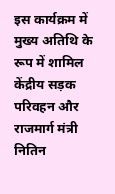इस कार्यक्रम में मुख्य अतिथि के रूप में शामिल केंद्रीय सड़क परिवहन और राजमार्ग मंत्री नितिन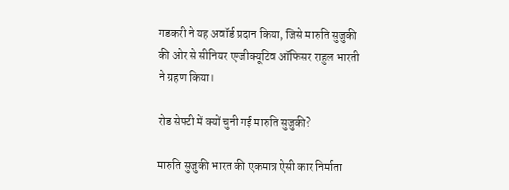गडकरी ने यह अवॉर्ड प्रदान किया, जिसे मारुति सुजुकी की ओर से सीनियर एग्जीक्यूटिव ऑफिसर राहुल भारती ने ग्रहण किया।

रोड सेफ्टी में क्यों चुनी गई मारुति सुजुकी?

मारुति सुजुकी भारत की एकमात्र ऐसी कार निर्माता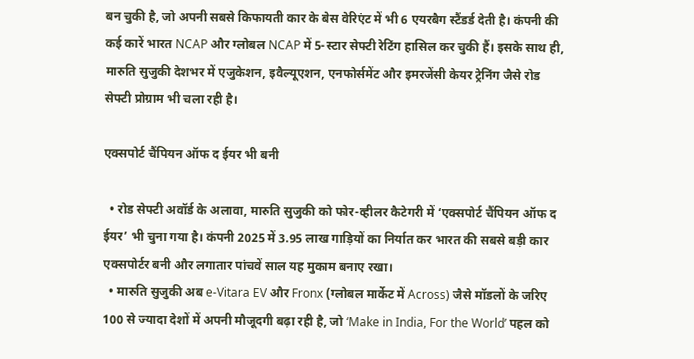बन चुकी है, जो अपनी सबसे किफायती कार के बेस वेरिएंट में भी 6 एयरबैग स्टैंडर्ड देती है। कंपनी की कई कारें भारत NCAP और ग्लोबल NCAP में 5-स्टार सेफ्टी रेटिंग हासिल कर चुकी हैं। इसके साथ ही, मारुति सुजुकी देशभर में एजुकेशन, इवैल्यूएशन, एनफोर्समेंट और इमरजेंसी केयर ट्रेनिंग जैसे रोड सेफ्टी प्रोग्राम भी चला रही है।

एक्सपोर्ट चैंपियन ऑफ द ईयर भी बनी

  • रोड सेफ्टी अवॉर्ड के अलावा, मारुति सुजुकी को फोर-व्हीलर कैटेगरी में ‘एक्सपोर्ट चैंपियन ऑफ द ईयर’ भी चुना गया है। कंपनी 2025 में 3.95 लाख गाड़ियों का निर्यात कर भारत की सबसे बड़ी कार एक्सपोर्टर बनी और लगातार पांचवें साल यह मुकाम बनाए रखा।
  • मारुति सुजुकी अब e-Vitara EV और Fronx (ग्लोबल मार्केट में Across) जैसे मॉडलों के जरिए 100 से ज्यादा देशों में अपनी मौजूदगी बढ़ा रही है, जो ‘Make in India, For the World’ पहल को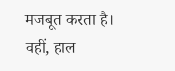मजबूत करता है। वहीं, हाल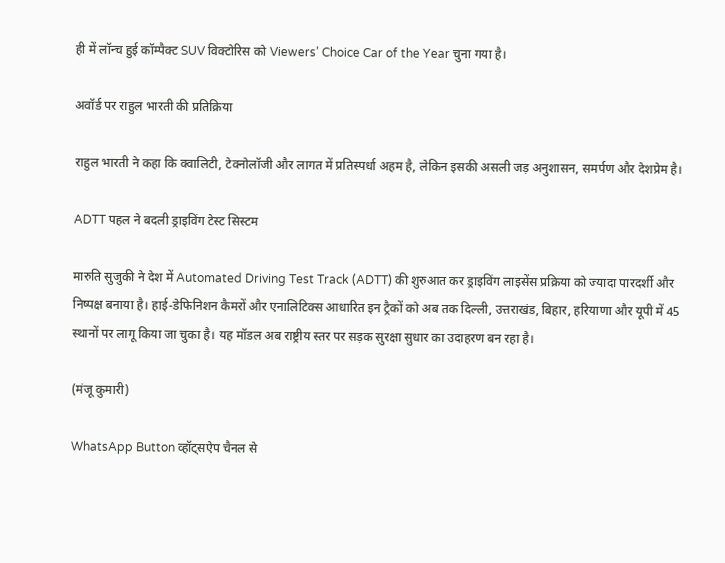ही में लॉन्च हुई कॉम्पैक्ट SUV विक्टोरिस को Viewers’ Choice Car of the Year चुना गया है।

अवॉर्ड पर राहुल भारती की प्रतिक्रिया

राहुल भारती ने कहा कि क्वालिटी, टेक्नोलॉजी और लागत में प्रतिस्पर्धा अहम है, लेकिन इसकी असली जड़ अनुशासन, समर्पण और देशप्रेम है।

ADTT पहल ने बदली ड्राइविंग टेस्ट सिस्टम

मारुति सुजुकी ने देश में Automated Driving Test Track (ADTT) की शुरुआत कर ड्राइविंग लाइसेंस प्रक्रिया को ज्यादा पारदर्शी और निष्पक्ष बनाया है। हाई-डेफिनिशन कैमरों और एनालिटिक्स आधारित इन ट्रैकों को अब तक दिल्ली, उत्तराखंड, बिहार, हरियाणा और यूपी में 45 स्थानों पर लागू किया जा चुका है। यह मॉडल अब राष्ट्रीय स्तर पर सड़क सुरक्षा सुधार का उदाहरण बन रहा है।

(मंजू कुमारी)

WhatsApp Button व्हॉट्सऐप चैनल से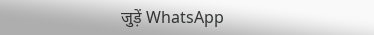जुड़ें WhatsApp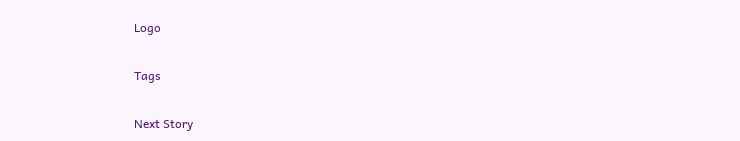Logo

Tags

Next Story